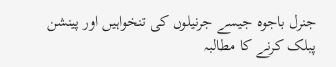جنرل باجوہ جیسے جرنیلوں کی تنخواہیں اور پینشن پبلک کرنے کا مطالبہ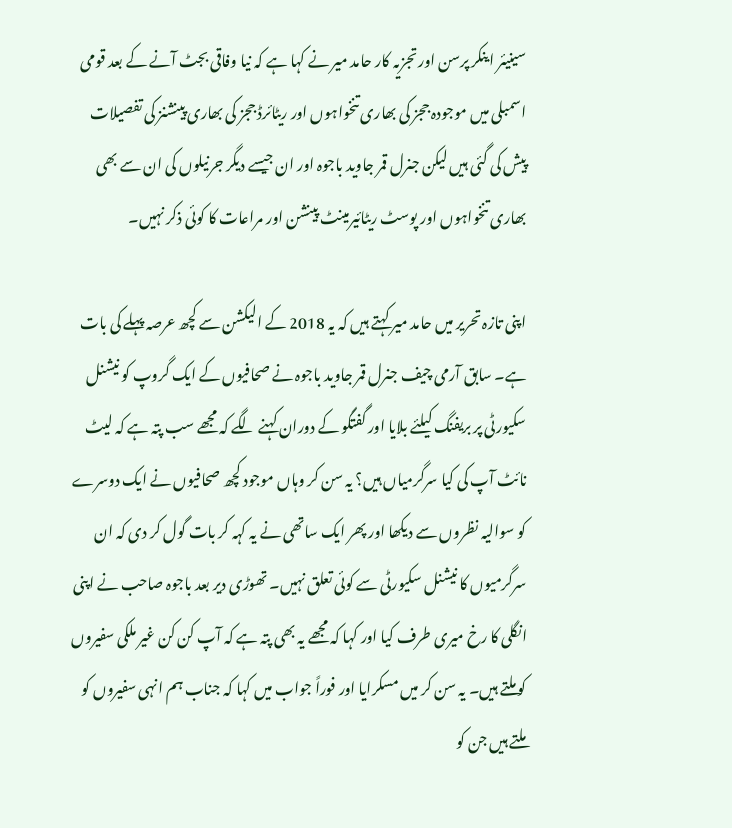سینیئر اینکر پرسن اور تجزیہ کار حامد میر نے کہا ہے کہ نیا وفاقی بجٹ آنے کے بعد قومی اسمبلی میں موجودہ ججز کی بھاری تنخواہوں اور ریٹائرڈ ججز کی بھاری پینشنز کی تفصیلات پیش کی گئی ہیں لیکن جنرل قمر جاوید باجوہ اور ان جیسے دیگر جرنیلوں کی ان سے بھی بھاری تنخواہوں اور پوسٹ ریٹائیرمینٹ پینشن اور مراعات کا کوئی ذکر نہیں۔

اپنی تازہ تحریر میں حامد میر کہتے ہیں کہ یہ 2018 کے الیکشن سے کچھ عرصہ پہلے کی بات ہے۔ سابق آرمی چیف جنرل قمر جاوید باجوہ نے صحافیوں کے ایک گروپ کو نیشنل سکیورٹی پر بریفنگ کیلئے بلایا اور گفتگو کے دوران کہنے لگے کہ مجھے سب پتہ ہے کہ لیٹ نائٹ آپ کی کیا سرگرمیاں ہیں؟ یہ سن کر وہاں موجود کچھ صحافیوں نے ایک دوسرے کو سوالیہ نظروں سے دیکھا اور پھر ایک ساتھی نے یہ کہہ کر بات گول کر دی کہ ان سرگرمیوں کا نیشنل سکیورٹی سے کوئی تعلق نہیں۔ تھوڑی دیر بعد باجوہ صاحب نے اپنی انگلی کا رخ میری طرف کیا اور کہا کہ مجھے یہ بھی پتہ ہے کہ آپ کن کن غیر ملکی سفیروں کو ملتے ہیں۔ یہ سن کر میں مسکرایا اور فوراً جواب میں کہا کہ جناب ہم انہی سفیروں کو ملتے ہیں جن کو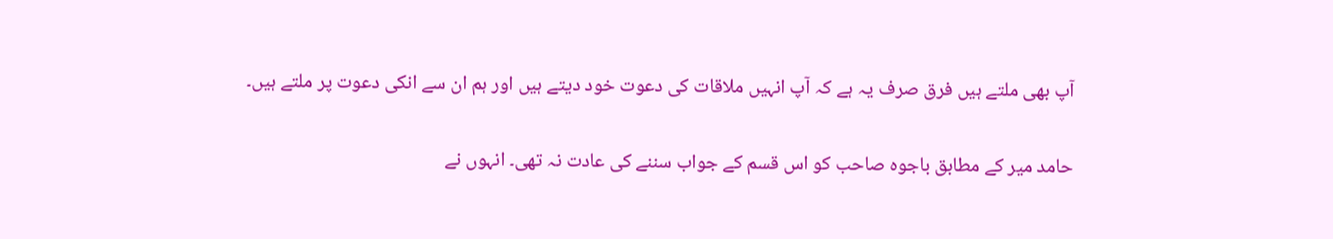آپ بھی ملتے ہیں فرق صرف یہ ہے کہ آپ انہیں ملاقات کی دعوت خود دیتے ہیں اور ہم ان سے انکی دعوت پر ملتے ہیں۔

حامد میر کے مطابق باجوہ صاحب کو اس قسم کے جواب سننے کی عادت نہ تھی۔ انہوں نے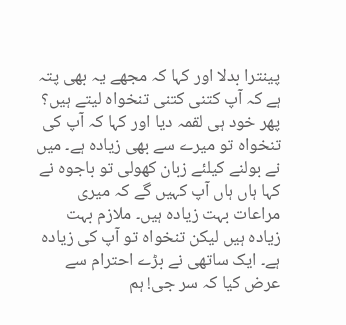پینترا بدلا اور کہا کہ مجھے یہ بھی پتہ ہے کہ آپ کتنی کتنی تنخواہ لیتے ہیں؟ پھر خود ہی لقمہ دیا اور کہا کہ آپ کی تنخواہ تو میرے سے بھی زیادہ ہے۔ میں نے بولنے کیلئے زبان کھولی تو باجوہ نے کہا ہاں ہاں آپ کہیں گے کہ میری مراعات بہت زیادہ ہیں۔ ملازم بہت زیادہ ہیں لیکن تنخواہ تو آپ کی زیادہ ہے۔ ایک ساتھی نے بڑے احترام سے عرض کیا کہ سر جی! ہم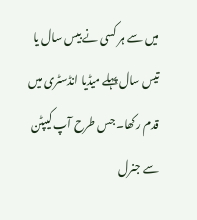میں سے ہر کسی نے بیس سال یا تیس سال پہلے میڈیا انڈسٹری میں قدم رکھا۔ جس طرح آپ کیپٹن سے جنرل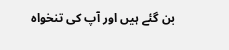بن گئے ہیں اور آپ کی تنخواہ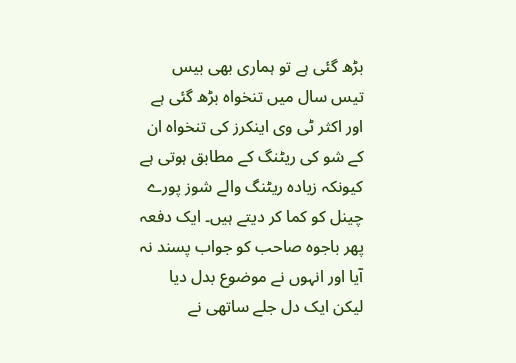بڑھ گئی ہے تو ہماری بھی بیس تیس سال میں تنخواہ بڑھ گئی ہے اور اکثر ٹی وی اینکرز کی تنخواہ ان کے شو کی ریٹنگ کے مطابق ہوتی ہے کیونکہ زیادہ ریٹنگ والے شوز پورے چینل کو کما کر دیتے ہیں۔ ایک دفعہ پھر باجوہ صاحب کو جواب پسند نہ آیا اور انہوں نے موضوع بدل دیا لیکن ایک دل جلے ساتھی نے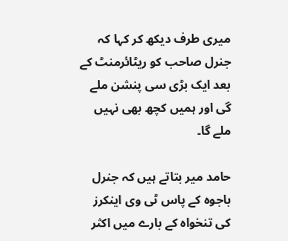میری طرف دیکھ کر کہا کہ جنرل صاحب کو ریٹائرمنٹ کے بعد ایک بڑی سی پنشن ملے گی اور ہمیں کچھ بھی نہیں ملے گا۔

حامد میر بتاتے ہیں کہ جنرل باجوہ کے پاس ٹی وی اینکرز کی تنخواہ کے بارے میں اکثر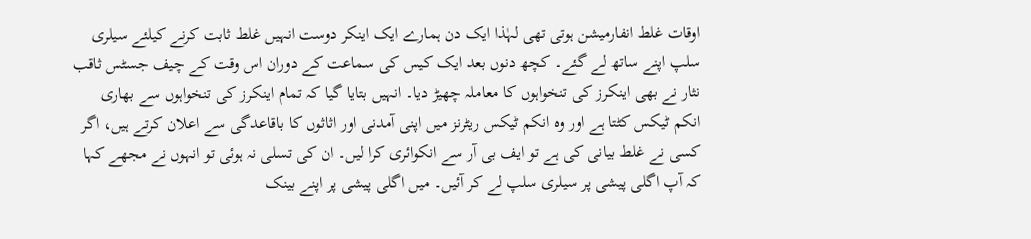اوقات غلط انفارمیشن ہوتی تھی لہٰذا ایک دن ہمارے ایک اینکر دوست انہیں غلط ثابت کرنے کیلئے سیلری سلپ اپنے ساتھ لے گئے۔ کچھ دنوں بعد ایک کیس کی سماعت کے دوران اس وقت کے چیف جسٹس ثاقب نثار نے بھی اینکرز کی تنخواہوں کا معاملہ چھیڑ دیا۔ انہیں بتایا گیا کہ تمام اینکرز کی تنخواہوں سے بھاری انکم ٹیکس کٹتا ہے اور وہ انکم ٹیکس ریٹرنز میں اپنی آمدنی اور اثاثوں کا باقاعدگی سے اعلان کرتے ہیں، اگر کسی نے غلط بیانی کی ہے تو ایف بی آر سے انکوائری کرا لیں۔ ان کی تسلی نہ ہوئی تو انہوں نے مجھے کہا کہ آپ اگلی پیشی پر سیلری سلپ لے کر آئیں۔ میں اگلی پیشی پر اپنے بینک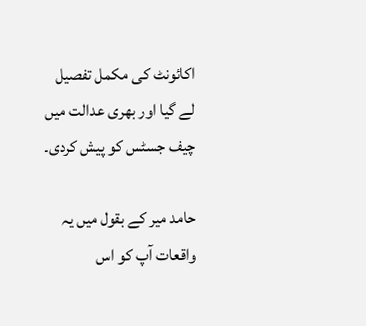اکائونٹ کی مکمل تفصیل لے گیا اور بھری عدالت میں چیف جسٹس کو پیش کردی۔

حامد میر کے بقول میں یہ واقعات آپ کو اس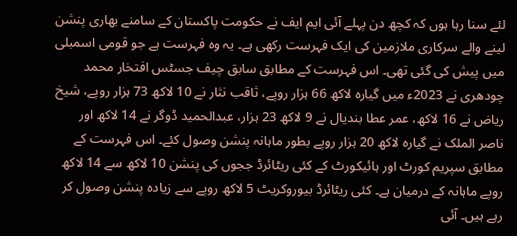لئے سنا رہا ہوں کہ کچھ دن پہلے آئی ایم ایف نے حکومت پاکستان کے سامنے بھاری پنشن لینے والے سرکاری ملازمین کی ایک فہرست رکھی ہے۔ یہ وہ فہرست ہے جو قومی اسمبلی میں پیش کی گئی تھی۔ اس فہرست کے مطابق سابق چیف جسٹس افتخار محمد چودھری نے 2023ء میں گیارہ لاکھ 66 ہزار روپے، ثاقب نثار نے 10 لاکھ 73 ہزار روپے، شیخ ریاض نے 16 لاکھ، عمر عطا بندیال نے 9 لاکھ 23 ہزار، عبدالحمید ڈوگر نے 14 لاکھ اور ناصر الملک نے گیارہ لاکھ 20 ہزار روپے بطور ماہانہ پنشن وصول کئے۔ اس فہرست کے مطابق سپریم کورٹ اور ہائیکورٹ کے کئی ریٹائرڈ ججوں کی پنشن 10 لاکھ سے 14 لاکھ روپے ماہانہ کے درمیان ہے۔ کئی ریٹائرڈ بیوروکریٹ 5 لاکھ روپے سے زیادہ پنشن وصول کر رہے ہیں۔ آئی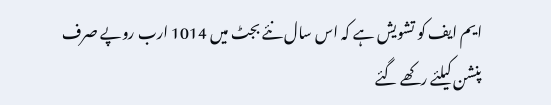ایم ایف کو تشویش ہے کہ اس سال نئے بجٹ میں 1014 ارب روپے صرف پنشن کیلئے رکھے گئے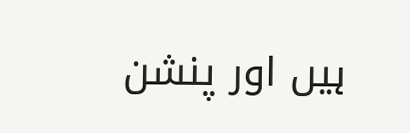ہیں اور پنشن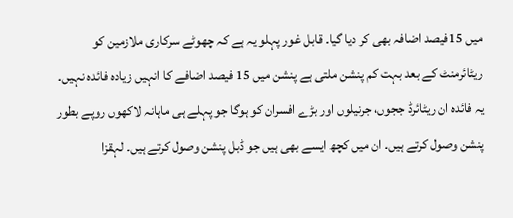میں 15فیصد اضافہ بھی کر دیا گیا۔ قابل غور پہلو یہ ہے کہ چھوٹے سرکاری ملازمین کو ریٹائرمنٹ کے بعد بہت کم پنشن ملتی ہے پنشن میں 15 فیصد اضافے کا انہیں زیادہ فائدہ نہیں۔ یہ فائدہ ان ریٹائرڈ ججوں، جرنیلوں اور بڑے افسران کو ہوگا جو پہلے ہی ماہانہ لاکھوں روپے بطور پنشن وصول کرتے ہیں۔ ان میں کچھ ایسے بھی ہیں جو ڈبل پنشن وصول کرتے ہیں۔ لہقزا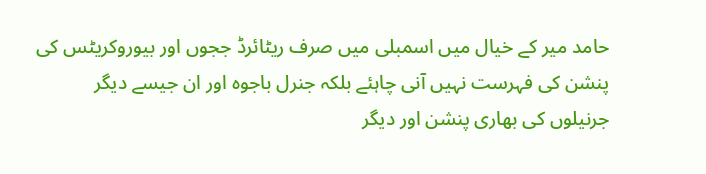حامد میر کے خیال میں اسمبلی میں صرف ریٹائرڈ ججوں اور بیوروکریٹس کی پنشن کی فہرست نہیں آنی چاہئے بلکہ جنرل باجوہ اور ان جیسے دیگر جرنیلوں کی بھاری پنشن اور دیگر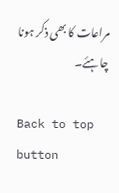مراعات کا بھی ذکر ہونا چاہئے۔

Back to top button